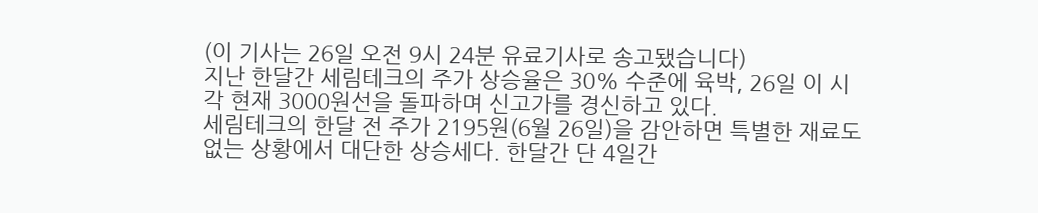(이 기사는 26일 오전 9시 24분 유료기사로 송고됐습니다)
지난 한달간 세림테크의 주가 상승율은 30% 수준에 육박, 26일 이 시각 현재 3000원선을 돌파하며 신고가를 경신하고 있다.
세림테크의 한달 전 주가 2195원(6월 26일)을 감안하면 특별한 재료도 없는 상황에서 대단한 상승세다. 한달간 단 4일간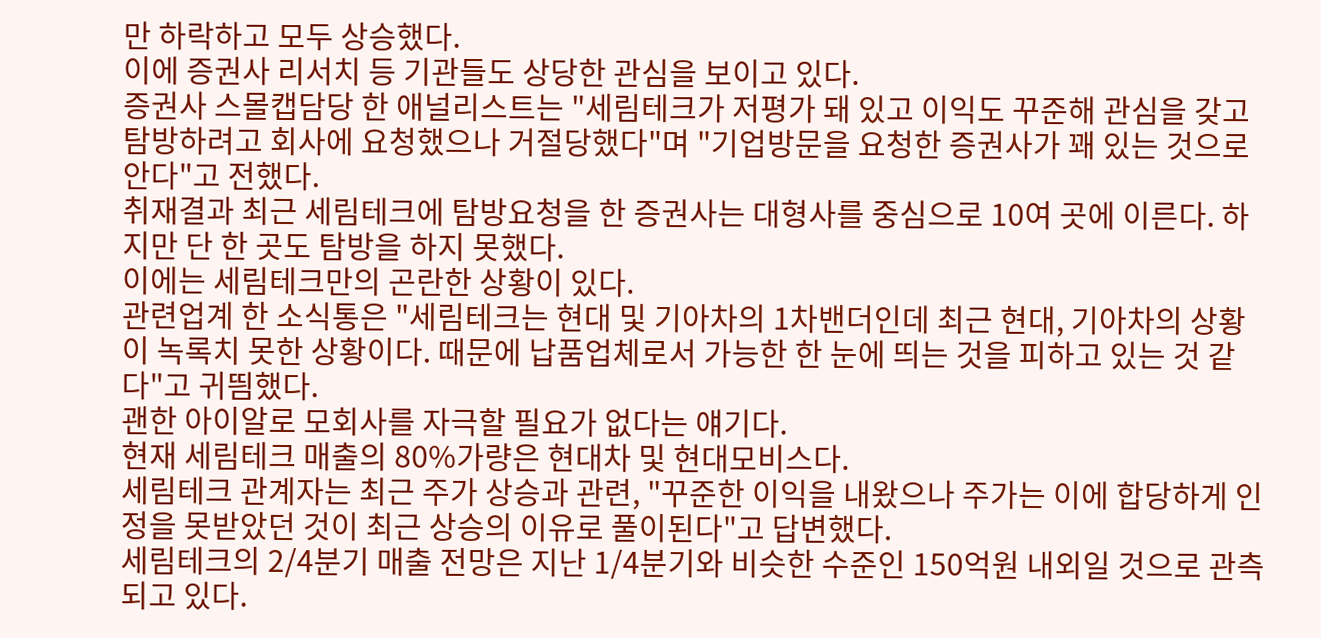만 하락하고 모두 상승했다.
이에 증권사 리서치 등 기관들도 상당한 관심을 보이고 있다.
증권사 스몰캡담당 한 애널리스트는 "세림테크가 저평가 돼 있고 이익도 꾸준해 관심을 갖고 탐방하려고 회사에 요청했으나 거절당했다"며 "기업방문을 요청한 증권사가 꽤 있는 것으로 안다"고 전했다.
취재결과 최근 세림테크에 탐방요청을 한 증권사는 대형사를 중심으로 10여 곳에 이른다. 하지만 단 한 곳도 탐방을 하지 못했다.
이에는 세림테크만의 곤란한 상황이 있다.
관련업계 한 소식통은 "세림테크는 현대 및 기아차의 1차밴더인데 최근 현대, 기아차의 상황이 녹록치 못한 상황이다. 때문에 납품업체로서 가능한 한 눈에 띄는 것을 피하고 있는 것 같다"고 귀띔했다.
괜한 아이알로 모회사를 자극할 필요가 없다는 얘기다.
현재 세림테크 매출의 80%가량은 현대차 및 현대모비스다.
세림테크 관계자는 최근 주가 상승과 관련, "꾸준한 이익을 내왔으나 주가는 이에 합당하게 인정을 못받았던 것이 최근 상승의 이유로 풀이된다"고 답변했다.
세림테크의 2/4분기 매출 전망은 지난 1/4분기와 비슷한 수준인 150억원 내외일 것으로 관측되고 있다.